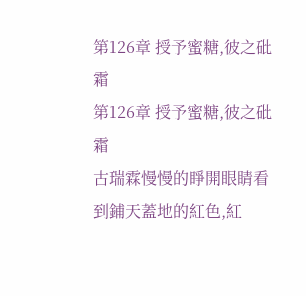第126章 授予蜜糖,彼之砒霜
第126章 授予蜜糖,彼之砒霜
古瑞霖慢慢的睜開眼睛看到鋪天蓋地的紅色,紅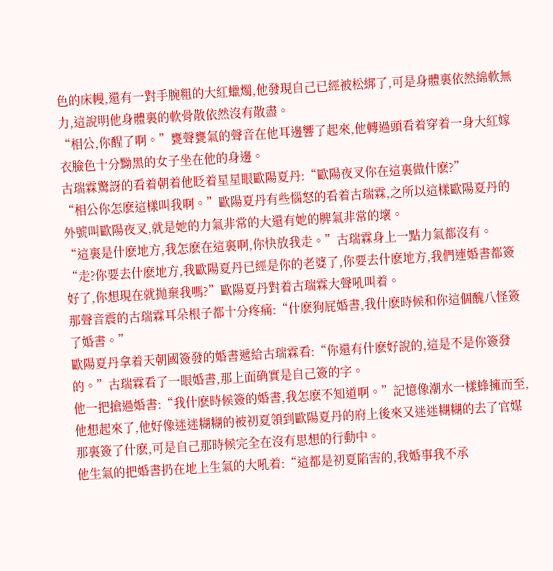色的床幔,還有一對手腕粗的大紅蠟燭,他發現自己已經被松綁了,可是身體裏依然綿軟無力,這說明他身體裏的軟骨散依然沒有散盡。
“相公,你醒了啊。”甕聲甕氣的聲音在他耳邊響了起來,他轉過頭看着穿着一身大紅嫁衣臉色十分黝黑的女子坐在他的身邊。
古瑞霖驚訝的看着朝着他眨着星星眼歐陽夏丹:“歐陽夜叉你在這裏做什麽?”
“相公你怎麽這樣叫我啊。”歐陽夏丹有些惱怒的看着古瑞霖,之所以這樣歐陽夏丹的外號叫歐陽夜叉,就是她的力氣非常的大還有她的脾氣非常的壞。
“這裏是什麽地方,我怎麽在這裏啊,你快放我走。”古瑞霖身上一點力氣都沒有。
“走?你要去什麽地方,我歐陽夏丹已經是你的老婆了,你要去什麽地方,我們連婚書都簽好了,你想現在就抛棄我嗎?”歐陽夏丹對着古瑞霖大聲吼叫着。
那聲音震的古瑞霖耳朵根子都十分疼痛:“什麽狗屁婚書,我什麽時候和你這個醜八怪簽了婚書。”
歐陽夏丹拿着天朝國簽發的婚書遞給古瑞霖看:“你還有什麽好說的,這是不是你簽發的。”古瑞霖看了一眼婚書,那上面确實是自己簽的字。
他一把搶過婚書:“我什麽時候簽的婚書,我怎麽不知道啊。”記憶像潮水一樣蜂擁而至,他想起來了,他好像迷迷糊糊的被初夏領到歐陽夏丹的府上後來又迷迷糊糊的去了官媒那裏簽了什麽,可是自己那時候完全在沒有思想的行動中。
他生氣的把婚書扔在地上生氣的大吼着:“這都是初夏陷害的,我婚事我不承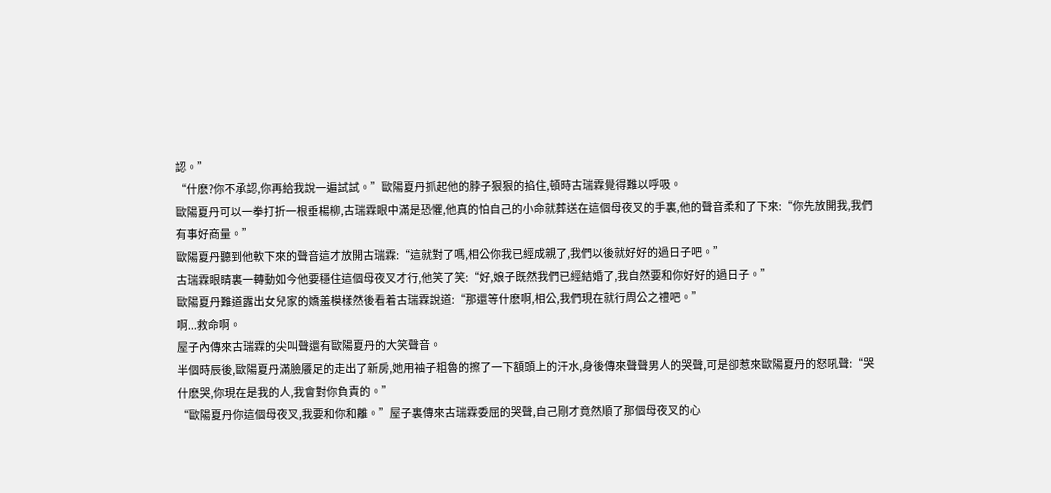認。”
“什麽?你不承認,你再給我說一遍試試。”歐陽夏丹抓起他的脖子狠狠的掐住,頓時古瑞霖覺得難以呼吸。
歐陽夏丹可以一拳打折一根垂楊柳,古瑞霖眼中滿是恐懼,他真的怕自己的小命就葬送在這個母夜叉的手裏,他的聲音柔和了下來:“你先放開我,我們有事好商量。”
歐陽夏丹聽到他軟下來的聲音這才放開古瑞霖:“這就對了嗎,相公你我已經成親了,我們以後就好好的過日子吧。”
古瑞霖眼睛裏一轉動如今他要穩住這個母夜叉才行,他笑了笑:“好,娘子既然我們已經結婚了,我自然要和你好好的過日子。”
歐陽夏丹難道露出女兒家的嬌羞模樣然後看着古瑞霖說道:“那還等什麽啊,相公,我們現在就行周公之禮吧。”
啊...救命啊。
屋子內傳來古瑞霖的尖叫聲還有歐陽夏丹的大笑聲音。
半個時辰後,歐陽夏丹滿臉餍足的走出了新房,她用袖子粗魯的擦了一下額頭上的汗水,身後傳來聲聲男人的哭聲,可是卻惹來歐陽夏丹的怒吼聲:“哭什麽哭,你現在是我的人,我會對你負責的。”
“歐陽夏丹你這個母夜叉,我要和你和離。”屋子裏傳來古瑞霖委屈的哭聲,自己剛才竟然順了那個母夜叉的心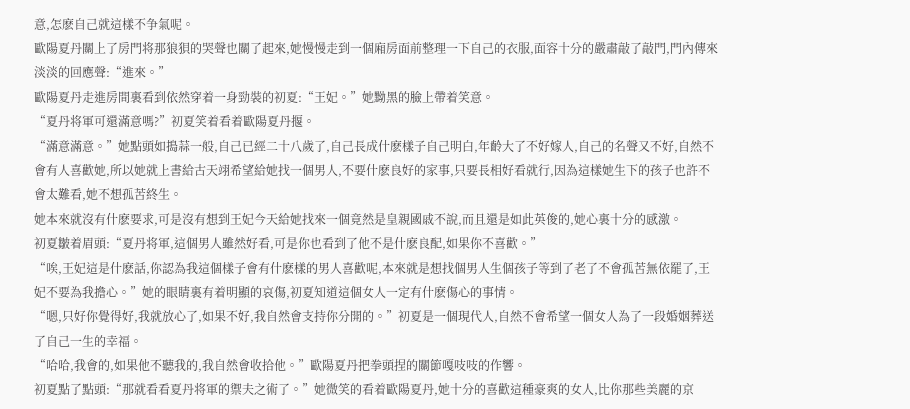意,怎麽自己就這樣不争氣呢。
歐陽夏丹關上了房門将那狼狽的哭聲也關了起來,她慢慢走到一個廂房面前整理一下自己的衣服,面容十分的嚴肅敲了敲門,門內傳來淡淡的回應聲:“進來。”
歐陽夏丹走進房間裏看到依然穿着一身勁裝的初夏:“王妃。”她黝黑的臉上帶着笑意。
“夏丹将軍可還滿意嗎?”初夏笑着看着歐陽夏丹揠。
“滿意滿意。”她點頭如搗蒜一般,自己已經二十八歲了,自己長成什麽樣子自己明白,年齡大了不好嫁人,自己的名聲又不好,自然不會有人喜歡她,所以她就上書給古天翊希望給她找一個男人,不要什麽良好的家事,只要長相好看就行,因為這樣她生下的孩子也許不會太難看,她不想孤苦終生。
她本來就沒有什麽要求,可是沒有想到王妃今天給她找來一個竟然是皇親國戚不說,而且還是如此英俊的,她心裏十分的感激。
初夏皺着眉頭:“夏丹将軍,這個男人雖然好看,可是你也看到了他不是什麽良配,如果你不喜歡。”
“唉,王妃這是什麽話,你認為我這個樣子會有什麽樣的男人喜歡呢,本來就是想找個男人生個孩子等到了老了不會孤苦無依罷了,王妃不要為我擔心。”她的眼睛裏有着明顯的哀傷,初夏知道這個女人一定有什麽傷心的事情。
“嗯,只好你覺得好,我就放心了,如果不好,我自然會支持你分開的。”初夏是一個現代人,自然不會希望一個女人為了一段婚姻葬送了自己一生的幸福。
“哈哈,我會的,如果他不聽我的,我自然會收拾他。”歐陽夏丹把拳頭捏的關節嘎吱吱的作響。
初夏點了點頭:“那就看看夏丹将軍的禦夫之術了。”她微笑的看着歐陽夏丹,她十分的喜歡這種豪爽的女人,比你那些美麗的京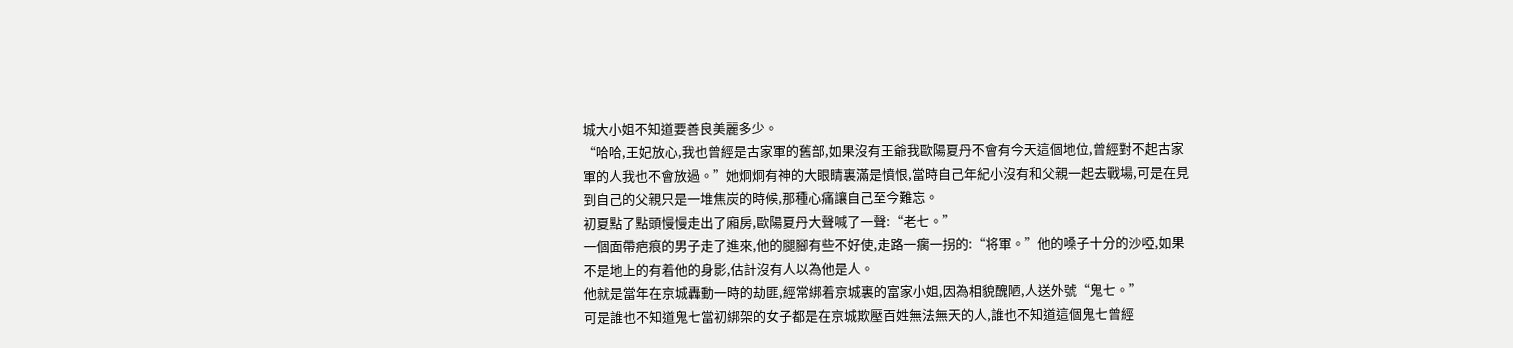城大小姐不知道要善良美麗多少。
“哈哈,王妃放心,我也曾經是古家軍的舊部,如果沒有王爺我歐陽夏丹不會有今天這個地位,曾經對不起古家軍的人我也不會放過。”她炯炯有神的大眼睛裏滿是憤恨,當時自己年紀小沒有和父親一起去戰場,可是在見到自己的父親只是一堆焦炭的時候,那種心痛讓自己至今難忘。
初夏點了點頭慢慢走出了廂房,歐陽夏丹大聲喊了一聲:“老七。”
一個面帶疤痕的男子走了進來,他的腿腳有些不好使,走路一瘸一拐的:“将軍。”他的嗓子十分的沙啞,如果不是地上的有着他的身影,估計沒有人以為他是人。
他就是當年在京城轟動一時的劫匪,經常綁着京城裏的富家小姐,因為相貌醜陋,人送外號“鬼七。”
可是誰也不知道鬼七當初綁架的女子都是在京城欺壓百姓無法無天的人,誰也不知道這個鬼七曾經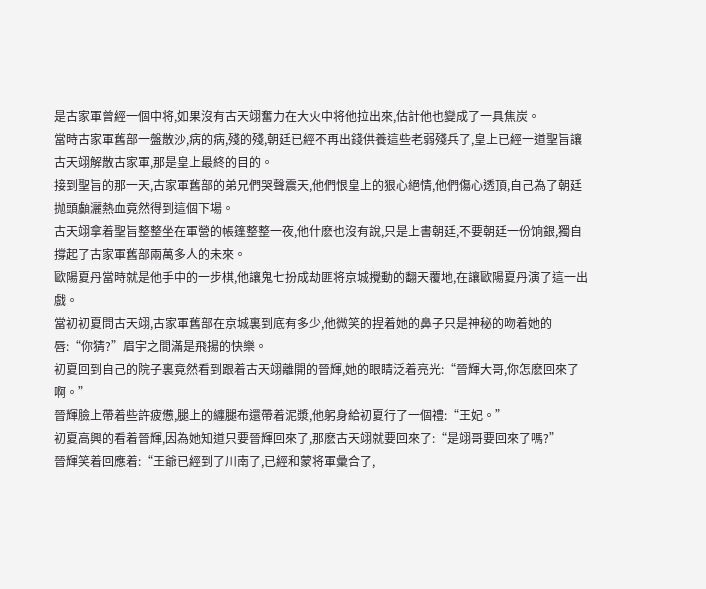是古家軍曾經一個中将,如果沒有古天翊奮力在大火中将他拉出來,估計他也變成了一具焦炭。
當時古家軍舊部一盤散沙,病的病,殘的殘,朝廷已經不再出錢供養這些老弱殘兵了,皇上已經一道聖旨讓古天翊解散古家軍,那是皇上最終的目的。
接到聖旨的那一天,古家軍舊部的弟兄們哭聲震天,他們恨皇上的狠心絕情,他們傷心透頂,自己為了朝廷抛頭顱灑熱血竟然得到這個下場。
古天翊拿着聖旨整整坐在軍營的帳篷整整一夜,他什麽也沒有說,只是上書朝廷,不要朝廷一份饷銀,獨自撐起了古家軍舊部兩萬多人的未來。
歐陽夏丹當時就是他手中的一步棋,他讓鬼七扮成劫匪将京城攪動的翻天覆地,在讓歐陽夏丹演了這一出戲。
當初初夏問古天翊,古家軍舊部在京城裏到底有多少,他微笑的捏着她的鼻子只是神秘的吻着她的唇:“你猜?”眉宇之間滿是飛揚的快樂。
初夏回到自己的院子裏竟然看到跟着古天翊離開的晉輝,她的眼睛泛着亮光:“晉輝大哥,你怎麽回來了啊。”
晉輝臉上帶着些許疲憊,腿上的纏腿布還帶着泥漿,他躬身給初夏行了一個禮:“王妃。”
初夏高興的看着晉輝,因為她知道只要晉輝回來了,那麽古天翊就要回來了:“是翊哥要回來了嗎?”
晉輝笑着回應着:“王爺已經到了川南了,已經和蒙将軍彙合了,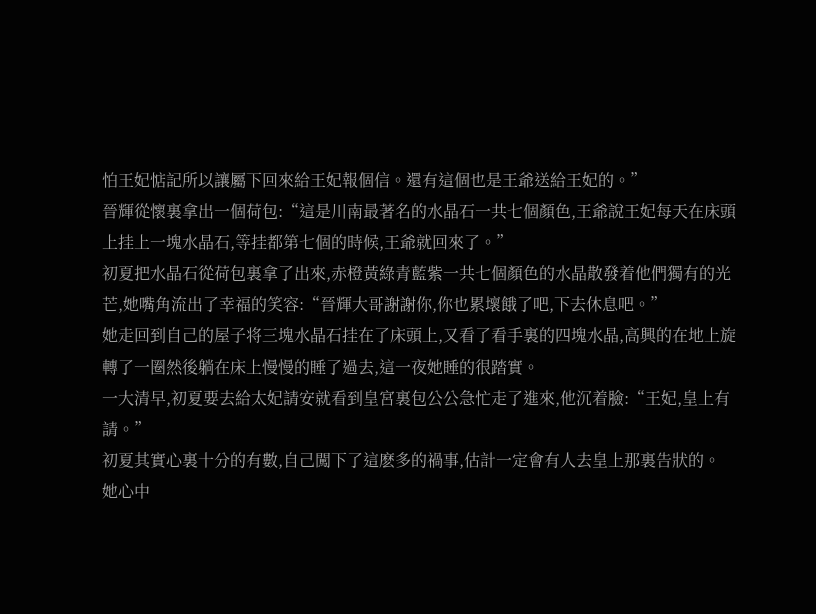怕王妃惦記所以讓屬下回來給王妃報個信。還有這個也是王爺送給王妃的。”
晉輝從懷裏拿出一個荷包:“這是川南最著名的水晶石一共七個顏色,王爺說王妃每天在床頭上挂上一塊水晶石,等挂都第七個的時候,王爺就回來了。”
初夏把水晶石從荷包裏拿了出來,赤橙黃綠青藍紫一共七個顏色的水晶散發着他們獨有的光芒,她嘴角流出了幸福的笑容:“晉輝大哥謝謝你,你也累壞餓了吧,下去休息吧。”
她走回到自己的屋子将三塊水晶石挂在了床頭上,又看了看手裏的四塊水晶,高興的在地上旋轉了一圈然後躺在床上慢慢的睡了過去,這一夜她睡的很踏實。
一大清早,初夏要去給太妃請安就看到皇宮裏包公公急忙走了進來,他沉着臉:“王妃,皇上有請。”
初夏其實心裏十分的有數,自己闖下了這麽多的禍事,估計一定會有人去皇上那裏告狀的。
她心中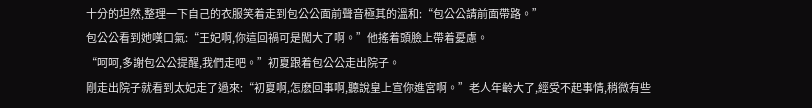十分的坦然,整理一下自己的衣服笑着走到包公公面前聲音極其的溫和:“包公公請前面帶路。”
包公公看到她嘆口氣:“王妃啊,你這回禍可是闖大了啊。”他搖着頭臉上帶着憂慮。
“呵呵,多謝包公公提醒,我們走吧。”初夏跟着包公公走出院子。
剛走出院子就看到太妃走了過來:“初夏啊,怎麽回事啊,聽說皇上宣你進宮啊。”老人年齡大了,經受不起事情,稍微有些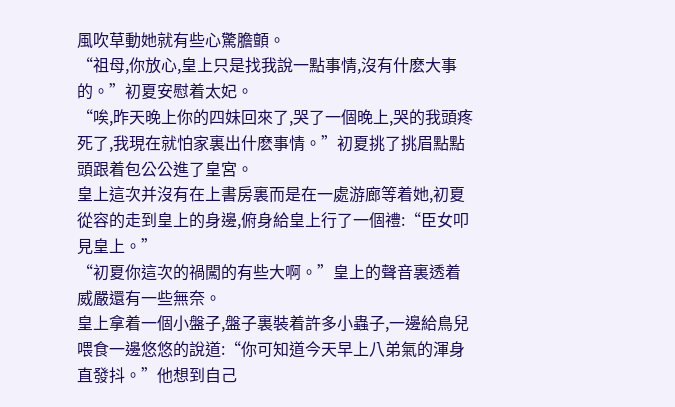風吹草動她就有些心驚膽顫。
“祖母,你放心,皇上只是找我說一點事情,沒有什麽大事的。”初夏安慰着太妃。
“唉,昨天晚上你的四妹回來了,哭了一個晚上,哭的我頭疼死了,我現在就怕家裏出什麽事情。”初夏挑了挑眉點點頭跟着包公公進了皇宮。
皇上這次并沒有在上書房裏而是在一處游廊等着她,初夏從容的走到皇上的身邊,俯身給皇上行了一個禮:“臣女叩見皇上。”
“初夏你這次的禍闖的有些大啊。”皇上的聲音裏透着威嚴還有一些無奈。
皇上拿着一個小盤子,盤子裏裝着許多小蟲子,一邊給鳥兒喂食一邊悠悠的說道:“你可知道今天早上八弟氣的渾身直發抖。”他想到自己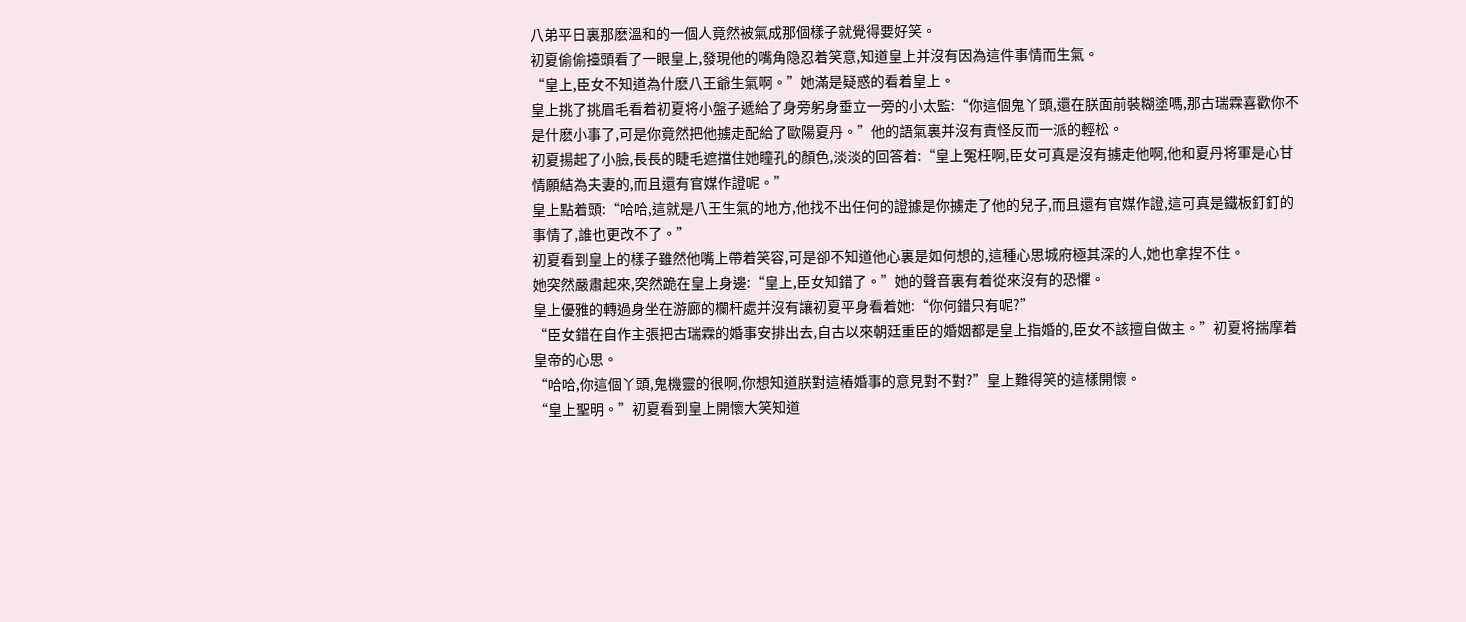八弟平日裏那麽溫和的一個人竟然被氣成那個樣子就覺得要好笑。
初夏偷偷擡頭看了一眼皇上,發現他的嘴角隐忍着笑意,知道皇上并沒有因為這件事情而生氣。
“皇上,臣女不知道為什麽八王爺生氣啊。”她滿是疑惑的看着皇上。
皇上挑了挑眉毛看着初夏将小盤子遞給了身旁躬身垂立一旁的小太監:“你這個鬼丫頭,還在朕面前裝糊塗嗎,那古瑞霖喜歡你不是什麽小事了,可是你竟然把他擄走配給了歐陽夏丹。”他的語氣裏并沒有責怪反而一派的輕松。
初夏揚起了小臉,長長的睫毛遮擋住她瞳孔的顏色,淡淡的回答着:“皇上冤枉啊,臣女可真是沒有擄走他啊,他和夏丹将軍是心甘情願結為夫妻的,而且還有官媒作證呢。”
皇上點着頭:“哈哈,這就是八王生氣的地方,他找不出任何的證據是你擄走了他的兒子,而且還有官媒作證,這可真是鐵板釘釘的事情了,誰也更改不了。”
初夏看到皇上的樣子雖然他嘴上帶着笑容,可是卻不知道他心裏是如何想的,這種心思城府極其深的人,她也拿捏不住。
她突然嚴肅起來,突然跪在皇上身邊:“皇上,臣女知錯了。”她的聲音裏有着從來沒有的恐懼。
皇上優雅的轉過身坐在游廊的欄杆處并沒有讓初夏平身看着她:“你何錯只有呢?”
“臣女錯在自作主張把古瑞霖的婚事安排出去,自古以來朝廷重臣的婚姻都是皇上指婚的,臣女不該擅自做主。”初夏将揣摩着皇帝的心思。
“哈哈,你這個丫頭,鬼機靈的很啊,你想知道朕對這樁婚事的意見對不對?”皇上難得笑的這樣開懷。
“皇上聖明。”初夏看到皇上開懷大笑知道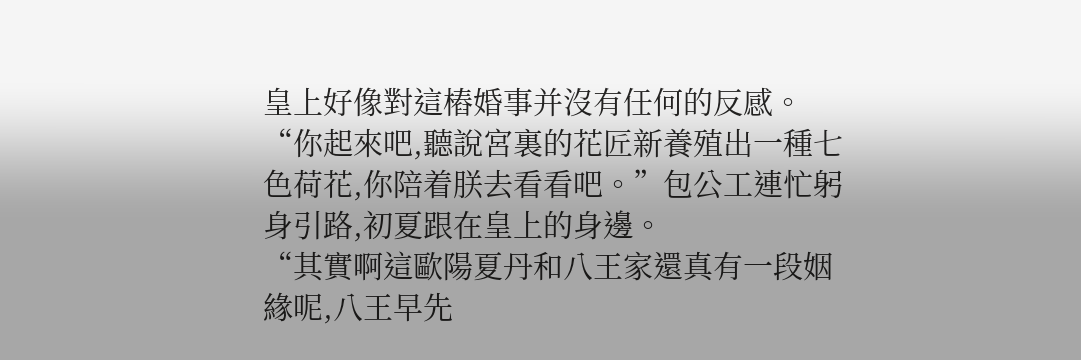皇上好像對這樁婚事并沒有任何的反感。
“你起來吧,聽說宮裏的花匠新養殖出一種七色荷花,你陪着朕去看看吧。”包公工連忙躬身引路,初夏跟在皇上的身邊。
“其實啊這歐陽夏丹和八王家還真有一段姻緣呢,八王早先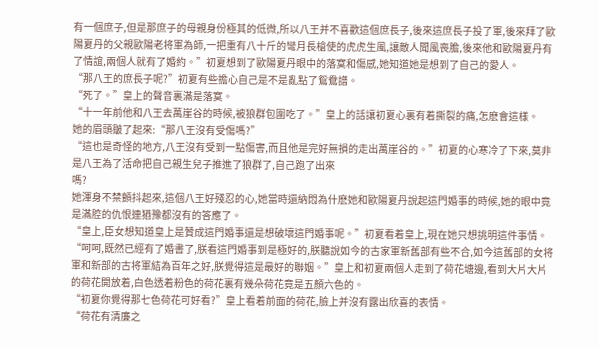有一個庶子,但是那庶子的母親身份極其的低微,所以八王并不喜歡這個庶長子,後來這庶長子投了軍,後來拜了歐陽夏丹的父親歐陽老将軍為師,一把重有八十斤的彎月長槍使的虎虎生風,讓敵人聞風喪膽,後來他和歐陽夏丹有了情誼,兩個人就有了婚約。”初夏想到了歐陽夏丹眼中的落寞和傷感,她知道她是想到了自己的愛人。
“那八王的庶長子呢?”初夏有些擔心自己是不是亂點了鴛鴦譜。
“死了。”皇上的聲音裏滿是落寞。
“十一年前他和八王去萬崖谷的時候,被狼群包圍吃了。”皇上的話讓初夏心裏有着撕裂的痛,怎麽會這樣。
她的眉頭皺了起來:“那八王沒有受傷嗎?”
“這也是奇怪的地方,八王沒有受到一點傷害,而且他是完好無損的走出萬崖谷的。”初夏的心寒冷了下來,莫非是八王為了活命把自己親生兒子推進了狼群了,自己跑了出來
嗎?
她渾身不禁顫抖起來,這個八王好殘忍的心,她當時還納悶為什麽她和歐陽夏丹說起這門婚事的時候,她的眼中竟是滿腔的仇恨連猶豫都沒有的答應了。
“皇上,臣女想知道皇上是贊成這門婚事還是想破壞這門婚事呢。”初夏看着皇上,現在她只想挑明這件事情。
“呵呵,既然已經有了婚書了,朕看這門婚事到是極好的,朕聽說如今的古家軍新舊部有些不合,如今這舊部的女将軍和新部的古将軍結為百年之好,朕覺得這是最好的聯姻。”皇上和初夏兩個人走到了荷花塘邊,看到大片大片的荷花開放着,白色透着粉色的荷花裏有幾朵荷花竟是五顏六色的。
“初夏你覺得那七色荷花可好看?”皇上看着前面的荷花,臉上并沒有露出欣喜的表情。
“荷花有清廉之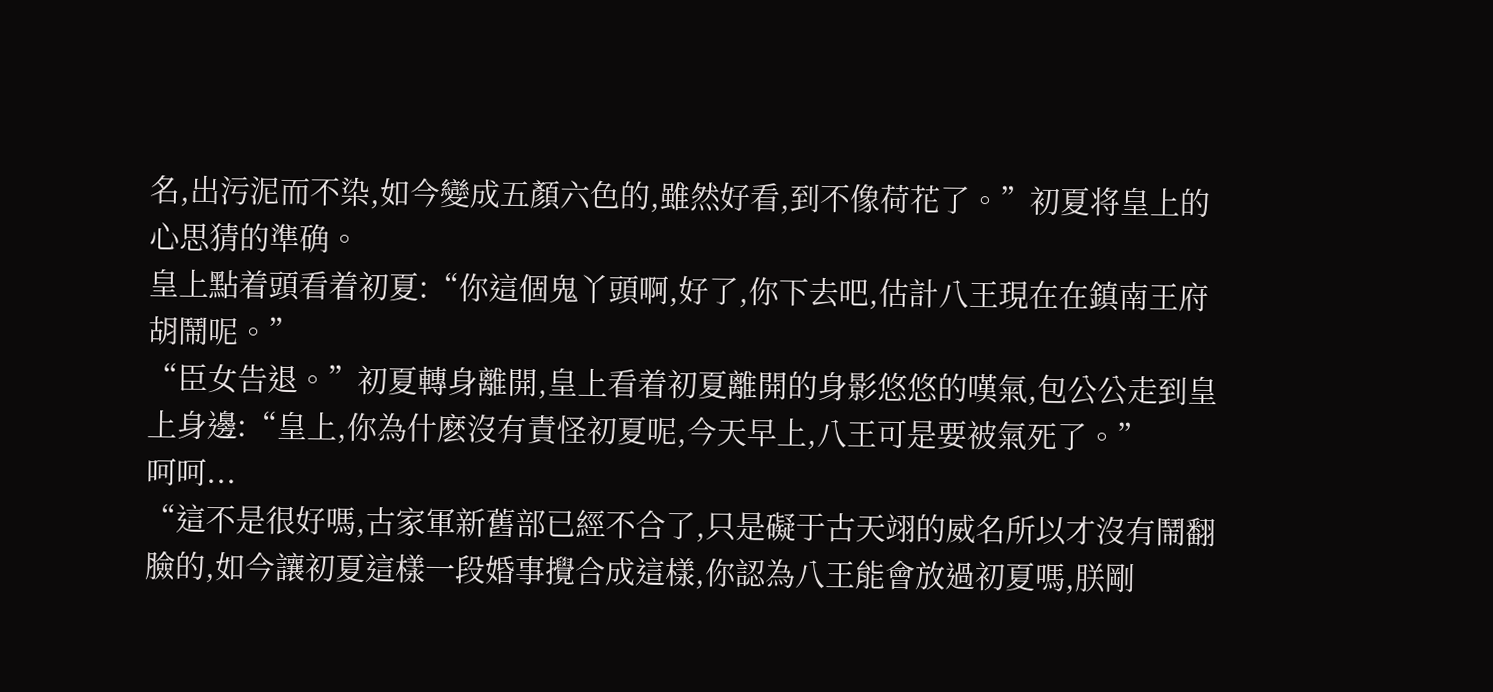名,出污泥而不染,如今變成五顏六色的,雖然好看,到不像荷花了。”初夏将皇上的心思猜的準确。
皇上點着頭看着初夏:“你這個鬼丫頭啊,好了,你下去吧,估計八王現在在鎮南王府胡鬧呢。”
“臣女告退。”初夏轉身離開,皇上看着初夏離開的身影悠悠的嘆氣,包公公走到皇上身邊:“皇上,你為什麽沒有責怪初夏呢,今天早上,八王可是要被氣死了。”
呵呵...
“這不是很好嗎,古家軍新舊部已經不合了,只是礙于古天翊的威名所以才沒有鬧翻臉的,如今讓初夏這樣一段婚事攪合成這樣,你認為八王能會放過初夏嗎,朕剛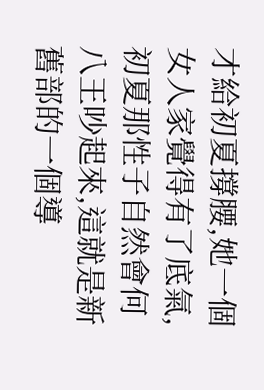才給初夏撐腰,她一個女人家覺得有了底氣,初夏那性子自然會何八王吵起來,這就是新舊部的一個導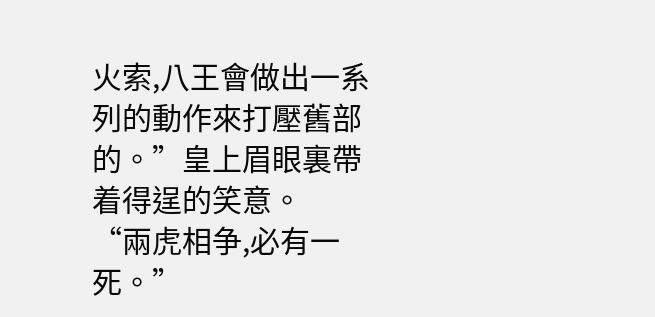火索,八王會做出一系列的動作來打壓舊部的。”皇上眉眼裏帶着得逞的笑意。
“兩虎相争,必有一死。”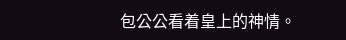包公公看着皇上的神情。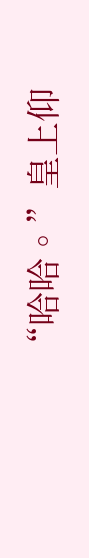“哈哈。”皇上仰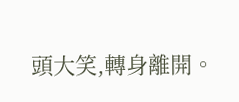頭大笑,轉身離開。